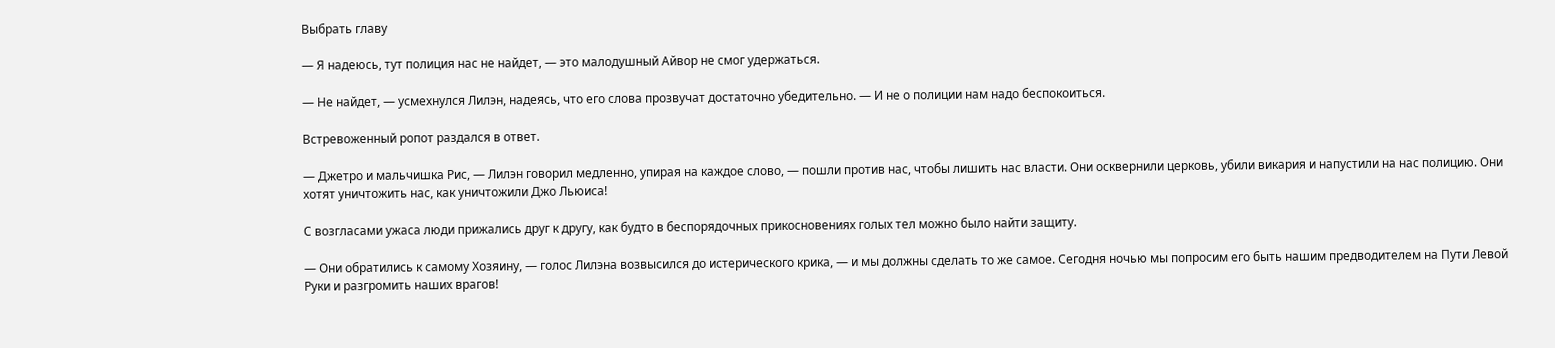Выбрать главу

— Я надеюсь, тут полиция нас не найдет, — это малодушный Айвор не смог удержаться.

— Не найдет, — усмехнулся Лилэн, надеясь, что его слова прозвучат достаточно убедительно. — И не о полиции нам надо беспокоиться.

Встревоженный ропот раздался в ответ.

— Джетро и мальчишка Рис, — Лилэн говорил медленно, упирая на каждое слово, — пошли против нас, чтобы лишить нас власти. Они осквернили церковь, убили викария и напустили на нас полицию. Они хотят уничтожить нас, как уничтожили Джо Льюиса!

С возгласами ужаса люди прижались друг к другу, как будто в беспорядочных прикосновениях голых тел можно было найти защиту.

— Они обратились к самому Хозяину, — голос Лилэна возвысился до истерического крика, — и мы должны сделать то же самое. Сегодня ночью мы попросим его быть нашим предводителем на Пути Левой Руки и разгромить наших врагов!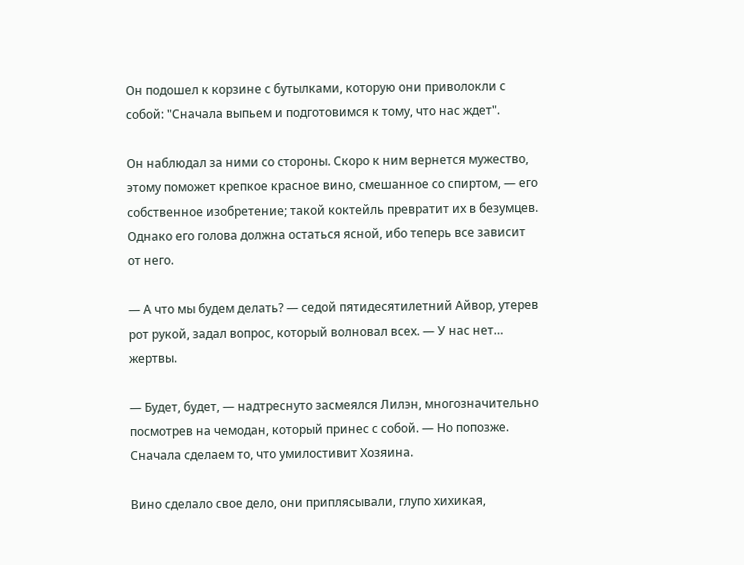Он подошел к корзине с бутылками, которую они приволокли с собой: "Сначала выпьем и подготовимся к тому, что нас ждет".

Он наблюдал за ними со стороны. Скоро к ним вернется мужество, этому поможет крепкое красное вино, смешанное со спиртом, — его собственное изобретение; такой коктейль превратит их в безумцев. Однако его голова должна остаться ясной, ибо теперь все зависит от него.

— А что мы будем делать? — седой пятидесятилетний Айвор, утерев рот рукой, задал вопрос, который волновал всех. — У нас нет… жертвы.

— Будет, будет, — надтреснуто засмеялся Лилэн, многозначительно посмотрев на чемодан, который принес с собой. — Но попозже. Сначала сделаем то, что умилостивит Хозяина.

Вино сделало свое дело, они приплясывали, глупо хихикая,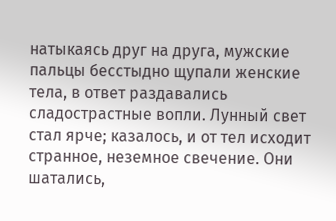натыкаясь друг на друга, мужские пальцы бесстыдно щупали женские тела, в ответ раздавались сладострастные вопли. Лунный свет стал ярче; казалось, и от тел исходит странное, неземное свечение. Они шатались,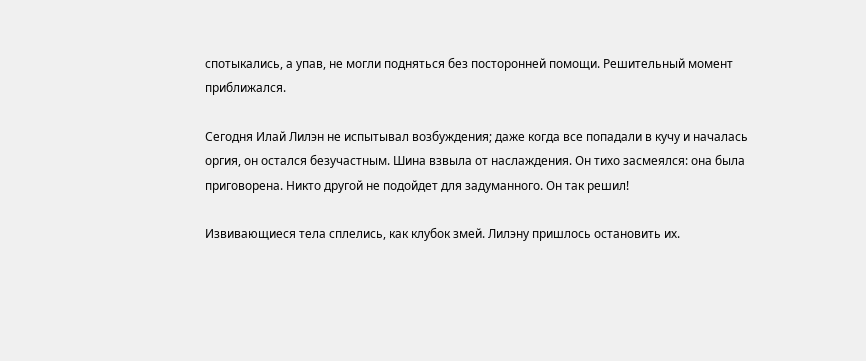спотыкались, а упав, не могли подняться без посторонней помощи. Решительный момент приближался.

Сегодня Илай Лилэн не испытывал возбуждения; даже когда все попадали в кучу и началась оргия, он остался безучастным. Шина взвыла от наслаждения. Он тихо засмеялся: она была приговорена. Никто другой не подойдет для задуманного. Он так решил!

Извивающиеся тела сплелись, как клубок змей. Лилэну пришлось остановить их.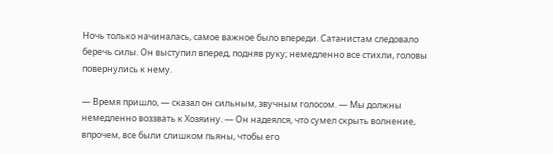Ночь только начиналась, самое важное было впереди. Сатанистам следовало беречь силы. Он выступил вперед, подняв руку; немедленно все стихли, головы повернулись к нему.

— Время пришло, — сказал он сильным, звучным голосом. — Мы должны немедленно воззвать к Хозяину. — Он надеялся, что сумел скрыть волнение, впрочем, все были слишком пьяны, чтобы его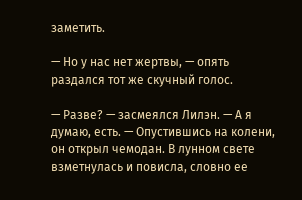заметить.

— Но у нас нет жертвы, — опять раздался тот же скучный голос.

— Разве? — засмеялся Лилэн. — А я думаю, есть. — Опустившись на колени, он открыл чемодан. В лунном свете взметнулась и повисла, словно ее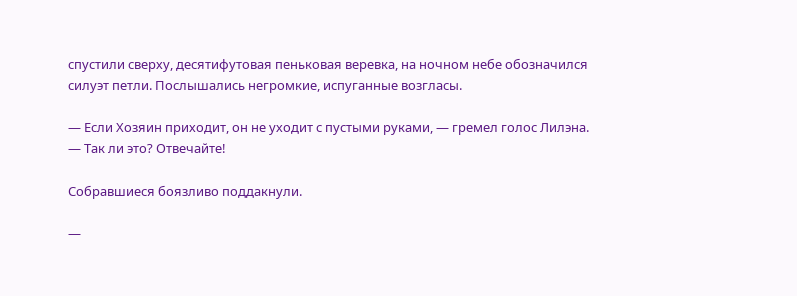спустили сверху, десятифутовая пеньковая веревка, на ночном небе обозначился силуэт петли. Послышались негромкие, испуганные возгласы.

— Если Хозяин приходит, он не уходит с пустыми руками, — гремел голос Лилэна. — Так ли это? Отвечайте!

Собравшиеся боязливо поддакнули.

—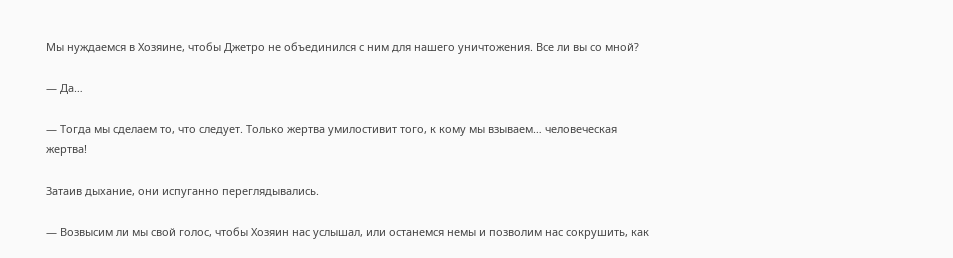Мы нуждаемся в Хозяине, чтобы Джетро не объединился с ним для нашего уничтожения. Все ли вы со мной?

— Да…

— Тогда мы сделаем то, что следует. Только жертва умилостивит того, к кому мы взываем… человеческая жертва!

Затаив дыхание, они испуганно переглядывались.

— Возвысим ли мы свой голос, чтобы Хозяин нас услышал, или останемся немы и позволим нас сокрушить, как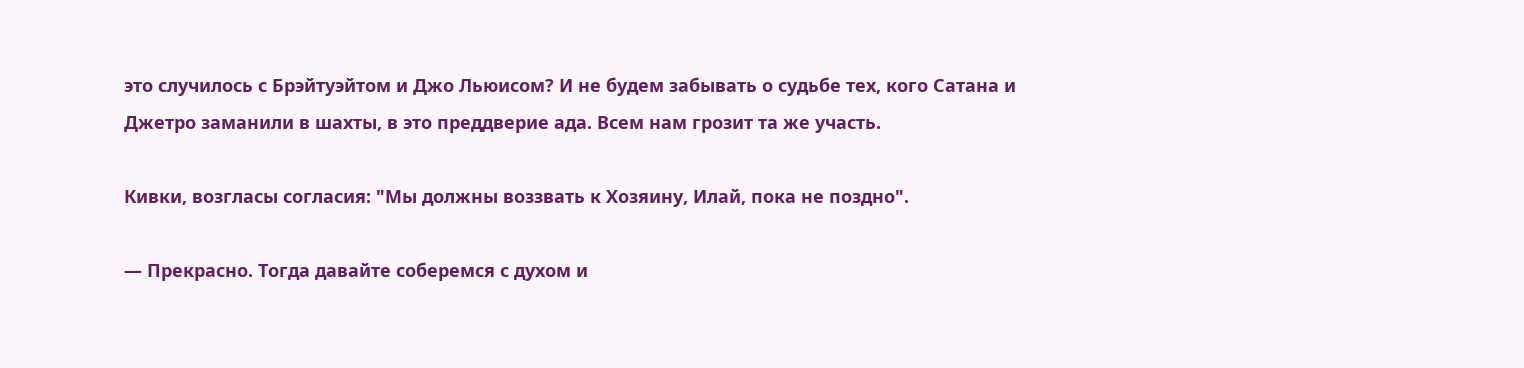это случилось с Брэйтуэйтом и Джо Льюисом? И не будем забывать о судьбе тех, кого Сатана и Джетро заманили в шахты, в это преддверие ада. Всем нам грозит та же участь.

Кивки, возгласы согласия: "Мы должны воззвать к Хозяину, Илай, пока не поздно".

— Прекрасно. Тогда давайте соберемся с духом и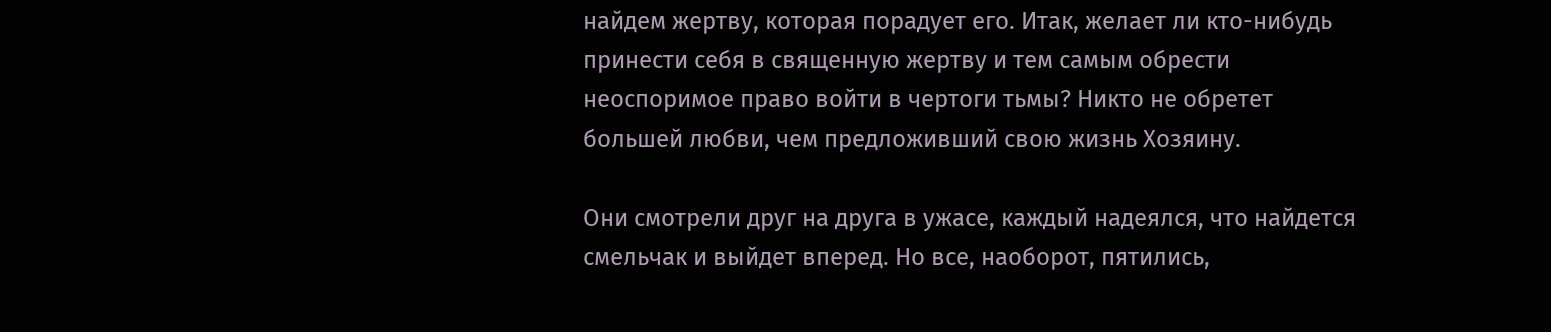найдем жертву, которая порадует его. Итак, желает ли кто-нибудь принести себя в священную жертву и тем самым обрести неоспоримое право войти в чертоги тьмы? Никто не обретет большей любви, чем предложивший свою жизнь Хозяину.

Они смотрели друг на друга в ужасе, каждый надеялся, что найдется смельчак и выйдет вперед. Но все, наоборот, пятились,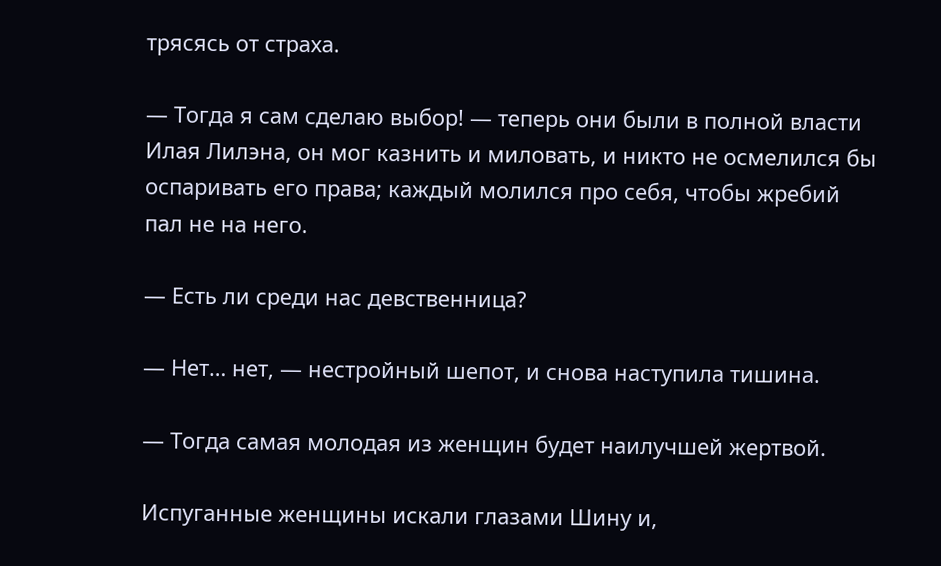трясясь от страха.

— Тогда я сам сделаю выбор! — теперь они были в полной власти Илая Лилэна, он мог казнить и миловать, и никто не осмелился бы оспаривать его права; каждый молился про себя, чтобы жребий пал не на него.

— Есть ли среди нас девственница?

— Нет… нет, — нестройный шепот, и снова наступила тишина.

— Тогда самая молодая из женщин будет наилучшей жертвой.

Испуганные женщины искали глазами Шину и,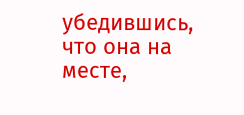убедившись, что она на месте,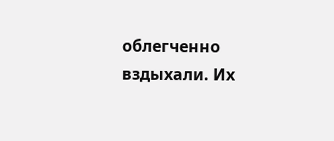облегченно вздыхали. Их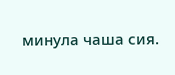минула чаша сия.